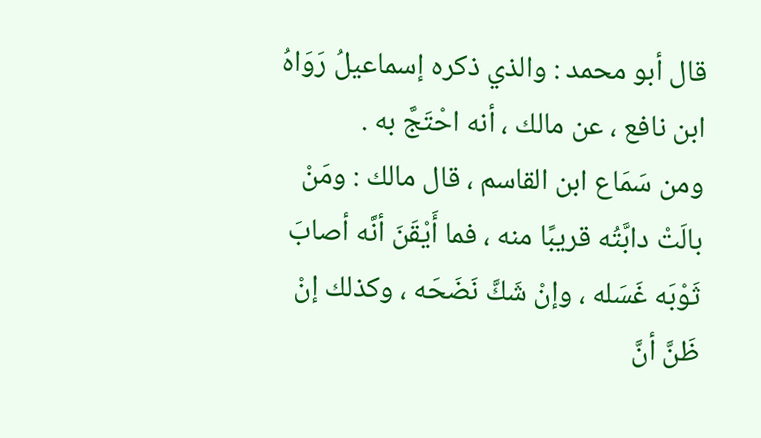قال أبو محمد : والذي ذكره إسماعيلُ رَوَاهُ ابن نافع ، عن مالك ، أنه احْتَجَّ به .
ومن سَمَاع ابن القاسم ، قال مالك : ومَنْ بالَتْ دابَّتُه قريبًا منه ، فما أَيْقَنَ أنَّه أصابَ ثَوْبَه غَسَله ، وإنْ شَكَّ نَضَحَه ، وكذلك إنْ ظَنَّ أنَّ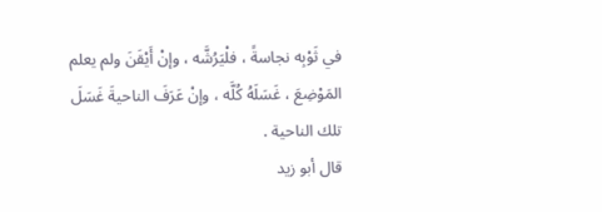في ثَوْبِه نجاسةً ، فلْيَرُشَّه ، وإنْ أَيْقَنَ ولم يعلم المَوْضِعَ ، غَسَلَهُ كُلَّه ، وإنْ عَرَفَ الناحيةَ غَسَلَ تلك الناحية .
قال أبو زيد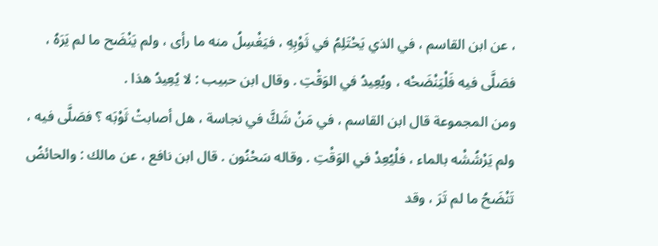، عن ابن القاسم ، في الذي يَحْتَلِمُ في ثَوْبِهِ ، فيَغْسِلُ منه ما رأى ، ولم يَنْضَح ما لم يَرَهُ ، فصَلَّى فيه فَلْيَنْضَحْه ، ويُعِيدُ في الوَقْتِ . وقال ابن حبيب : لا يُعِيدُ هذا .
ومن المجموعة قال ابن القاسم ، في مَنْ شَكَّ في نجاسة ، هل أصابتْ ثَوْبَه ؟ فصَلَّى فيه ، ولم يَرْشُشْه بالماء ، فلْيُعِدْ في الوَقْتِ . وقاله سَحْنُون . قال ابن نافع ، عن مالك : والحائضُ تَنْضَحُ ما لم تَرَ ، وقد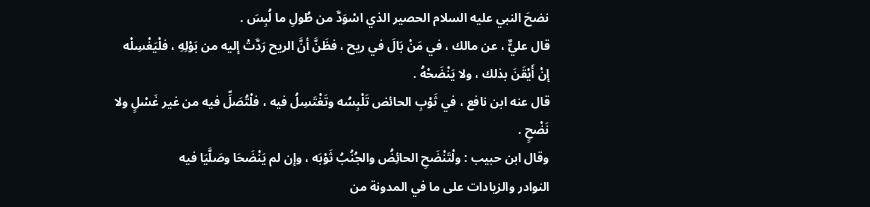نضحَ النبي عليه السلام الحصير الذي اسْوَدَّ من طُولِ ما لُبِسَ .
قال عليٌّ ، عن مالك ، في مَنْ بَالَ في ريح ، فظَنَّ أنَّ الريح رَدَّتْ إليه من بَوْلِهِ ، فلْيَغْسِلْه إنْ أَيْقَنَ بذلك ، ولا يَنْضَحْهُ .
قال عنه ابن نافع ، في ثَوْبِ الحائض تَلْبِسُه وتَغْتَسِلُ فيه ، فلْتُصَلِّ فيه من غير غَسْلٍ ولا نَضْحٍ .
وقال ابن حبيب : ولْتَنْضَحِ الحائِضُ والجُنُبُ ثَوْبَه ، وإن لم يَنْضَحَا وصَلَّيَا فيه
النوادر والزيادات على ما في المدونة من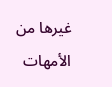غيرها من الأمهات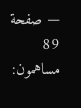— صفحة 89
مساهمون: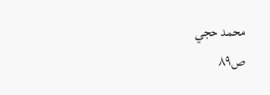محمد حجي
ص٨٩